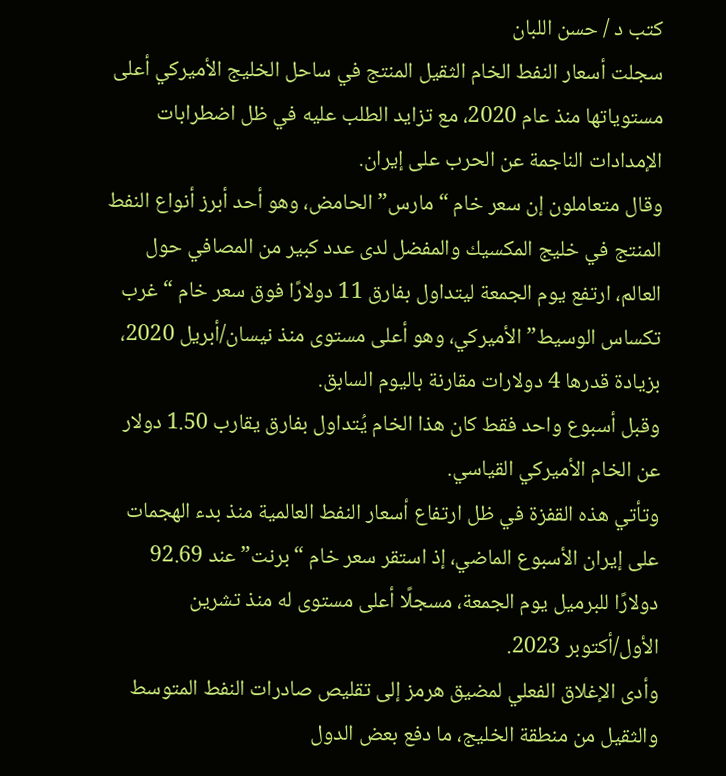كتب د / حسن اللبان
سجلت أسعار النفط الخام الثقيل المنتج في ساحل الخليج الأميركي أعلى مستوياتها منذ عام 2020، مع تزايد الطلب عليه في ظل اضطرابات الإمدادات الناجمة عن الحرب على إيران.
وقال متعاملون إن سعر خام “مارس” الحامض، وهو أحد أبرز أنواع النفط المنتج في خليج المكسيك والمفضل لدى عدد كبير من المصافي حول العالم، ارتفع يوم الجمعة ليتداول بفارق 11 دولارًا فوق سعر خام “غرب تكساس الوسيط” الأميركي، وهو أعلى مستوى منذ نيسان/أبريل 2020، بزيادة قدرها 4 دولارات مقارنة باليوم السابق.
وقبل أسبوع واحد فقط كان هذا الخام يُتداول بفارق يقارب 1.50 دولار عن الخام الأميركي القياسي.
وتأتي هذه القفزة في ظل ارتفاع أسعار النفط العالمية منذ بدء الهجمات على إيران الأسبوع الماضي، إذ استقر سعر خام “برنت” عند 92.69 دولارًا للبرميل يوم الجمعة، مسجلًا أعلى مستوى له منذ تشرين الأول/أكتوبر 2023.
وأدى الإغلاق الفعلي لمضيق هرمز إلى تقليص صادرات النفط المتوسط والثقيل من منطقة الخليج، ما دفع بعض الدول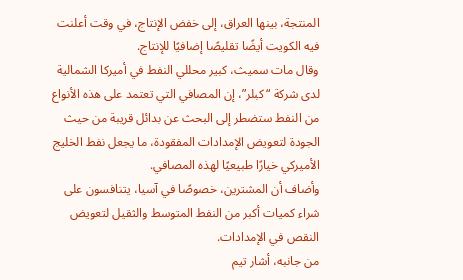المنتجة، بينها العراق، إلى خفض الإنتاج، في وقت أعلنت فيه الكويت أيضًا تقليصًا إضافيًا للإنتاج.
وقال مات سميث، كبير محللي النفط في أميركا الشمالية لدى شركة “كبلر”، إن المصافي التي تعتمد على هذه الأنواع من النفط ستضطر إلى البحث عن بدائل قريبة من حيث الجودة لتعويض الإمدادات المفقودة، ما يجعل نفط الخليج الأميركي خيارًا طبيعيًا لهذه المصافي.
وأضاف أن المشترين، خصوصًا في آسيا، يتنافسون على شراء كميات أكبر من النفط المتوسط والثقيل لتعويض النقص في الإمدادات.
من جانبه، أشار تيم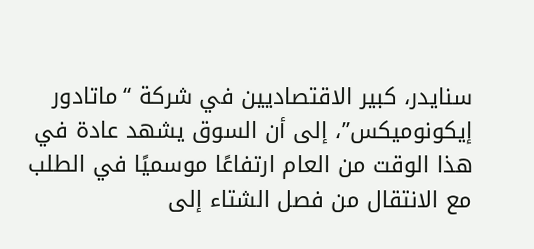سنايدر، كبير الاقتصاديين في شركة “ماتادور إيكونوميكس”، إلى أن السوق يشهد عادة في هذا الوقت من العام ارتفاعًا موسميًا في الطلب مع الانتقال من فصل الشتاء إلى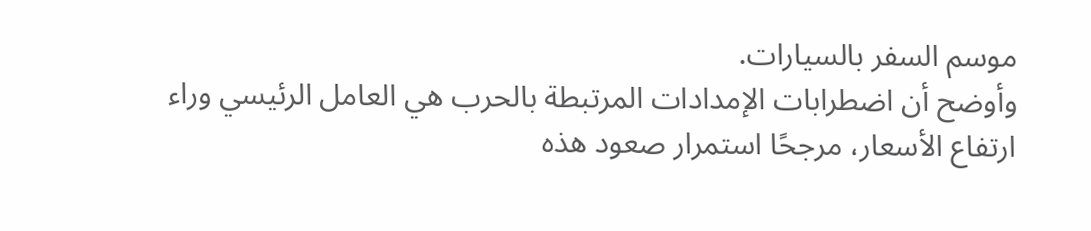موسم السفر بالسيارات.
وأوضح أن اضطرابات الإمدادات المرتبطة بالحرب هي العامل الرئيسي وراء ارتفاع الأسعار، مرجحًا استمرار صعود هذه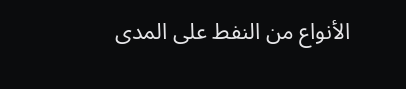الأنواع من النفط على المدى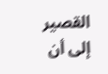القصير إلى أن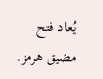يُعاد فتح مضيق هرمز.